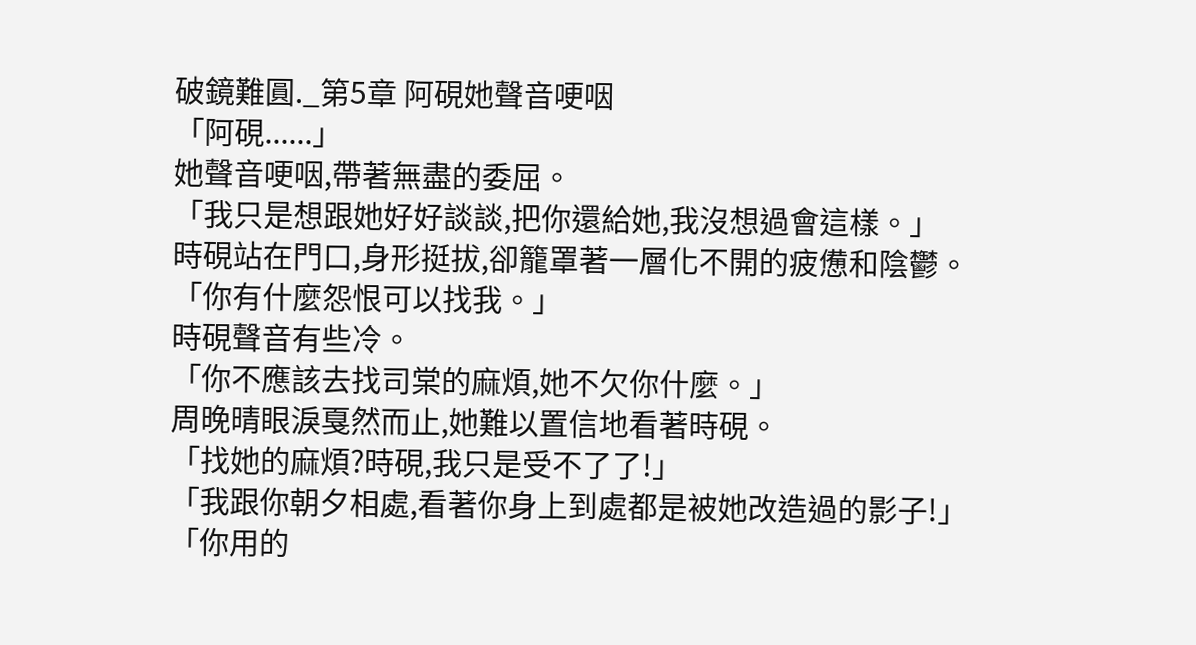破鏡難圓._第5章 阿硯她聲音哽咽
「阿硯......」
她聲音哽咽,帶著無盡的委屈。
「我只是想跟她好好談談,把你還給她,我沒想過會這樣。」
時硯站在門口,身形挺拔,卻籠罩著一層化不開的疲憊和陰鬱。
「你有什麼怨恨可以找我。」
時硯聲音有些冷。
「你不應該去找司棠的麻煩,她不欠你什麼。」
周晚晴眼淚戛然而止,她難以置信地看著時硯。
「找她的麻煩?時硯,我只是受不了了!」
「我跟你朝夕相處,看著你身上到處都是被她改造過的影子!」
「你用的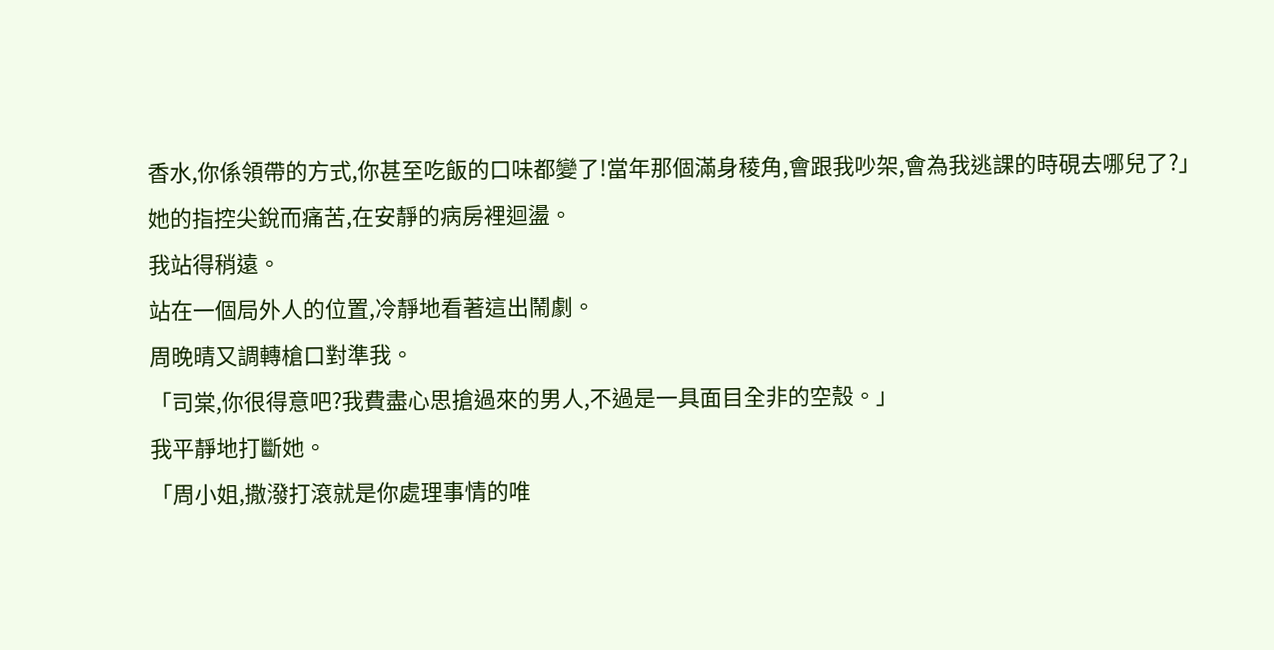香水,你係領帶的方式,你甚至吃飯的口味都變了!當年那個滿身稜角,會跟我吵架,會為我逃課的時硯去哪兒了?」
她的指控尖銳而痛苦,在安靜的病房裡迴盪。
我站得稍遠。
站在一個局外人的位置,冷靜地看著這出鬧劇。
周晚晴又調轉槍口對準我。
「司棠,你很得意吧?我費盡心思搶過來的男人,不過是一具面目全非的空殼。」
我平靜地打斷她。
「周小姐,撒潑打滾就是你處理事情的唯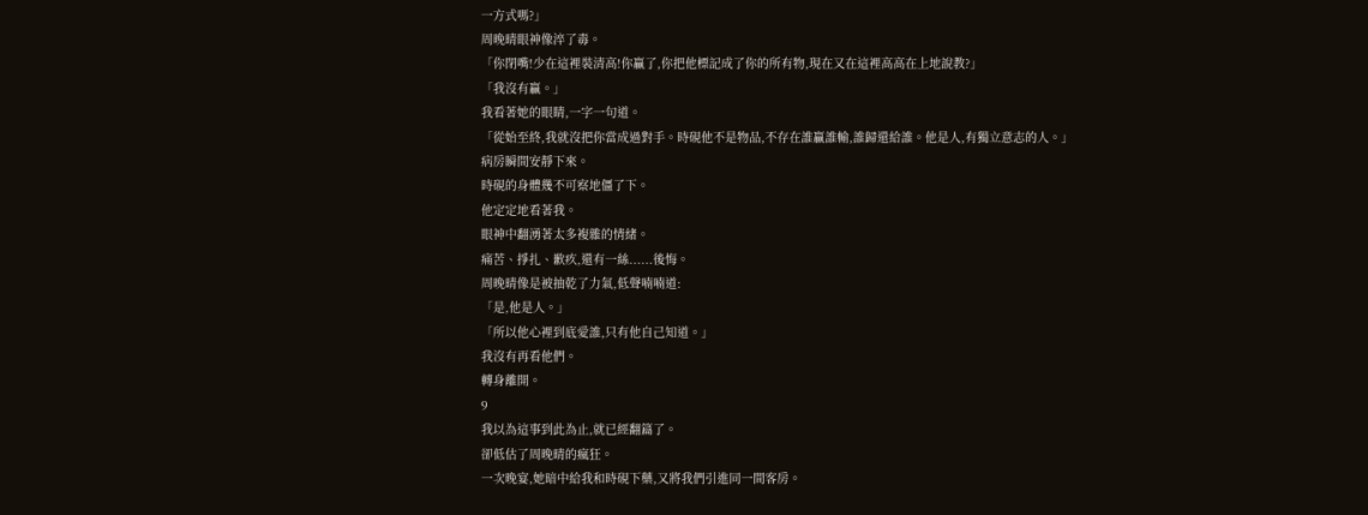一方式嗎?」
周晚晴眼神像淬了毒。
「你閉嘴!少在這裡裝清高!你贏了,你把他標記成了你的所有物,現在又在這裡高高在上地說教?」
「我沒有贏。」
我看著她的眼睛,一字一句道。
「從始至終,我就沒把你當成過對手。時硯他不是物品,不存在誰贏誰輸,誰歸還給誰。他是人,有獨立意志的人。」
病房瞬間安靜下來。
時硯的身體幾不可察地僵了下。
他定定地看著我。
眼神中翻湧著太多複雜的情緒。
痛苦、掙扎、歉疚,還有一絲......後悔。
周晚晴像是被抽乾了力氣,低聲喃喃道:
「是,他是人。」
「所以他心裡到底愛誰,只有他自己知道。」
我沒有再看他們。
轉身離開。
9
我以為這事到此為止,就已經翻篇了。
卻低估了周晚晴的瘋狂。
一次晚宴,她暗中給我和時硯下藥,又將我們引進同一間客房。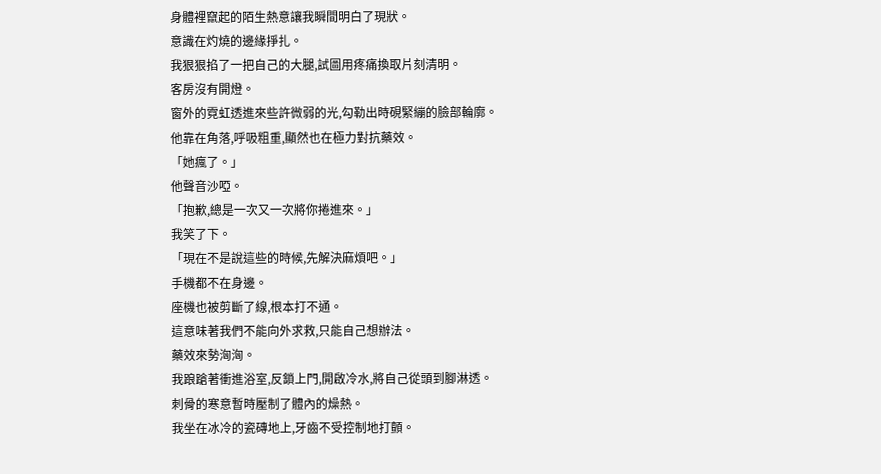身體裡竄起的陌生熱意讓我瞬間明白了現狀。
意識在灼燒的邊緣掙扎。
我狠狠掐了一把自己的大腿,試圖用疼痛換取片刻清明。
客房沒有開燈。
窗外的霓虹透進來些許微弱的光,勾勒出時硯緊繃的臉部輪廓。
他靠在角落,呼吸粗重,顯然也在極力對抗藥效。
「她瘋了。」
他聲音沙啞。
「抱歉,總是一次又一次將你捲進來。」
我笑了下。
「現在不是說這些的時候,先解決麻煩吧。」
手機都不在身邊。
座機也被剪斷了線,根本打不通。
這意味著我們不能向外求救,只能自己想辦法。
藥效來勢洶洶。
我踉蹌著衝進浴室,反鎖上門,開啟冷水,將自己從頭到腳淋透。
刺骨的寒意暫時壓制了體內的燥熱。
我坐在冰冷的瓷磚地上,牙齒不受控制地打顫。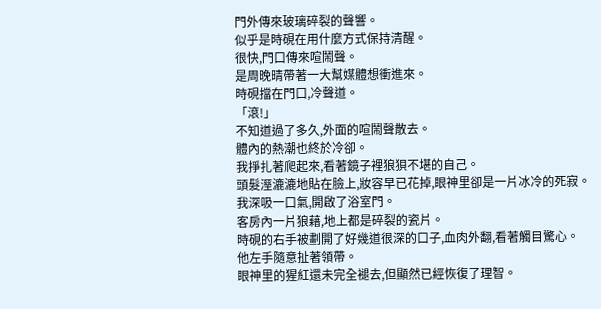門外傳來玻璃碎裂的聲響。
似乎是時硯在用什麼方式保持清醒。
很快,門口傳來喧鬧聲。
是周晚晴帶著一大幫媒體想衝進來。
時硯擋在門口,冷聲道。
「滾!」
不知道過了多久,外面的喧鬧聲散去。
體內的熱潮也終於冷卻。
我掙扎著爬起來,看著鏡子裡狼狽不堪的自己。
頭髮溼漉漉地貼在臉上,妝容早已花掉,眼神里卻是一片冰冷的死寂。
我深吸一口氣,開啟了浴室門。
客房內一片狼藉,地上都是碎裂的瓷片。
時硯的右手被劃開了好幾道很深的口子,血肉外翻,看著觸目驚心。
他左手隨意扯著領帶。
眼神里的猩紅還未完全褪去,但顯然已經恢復了理智。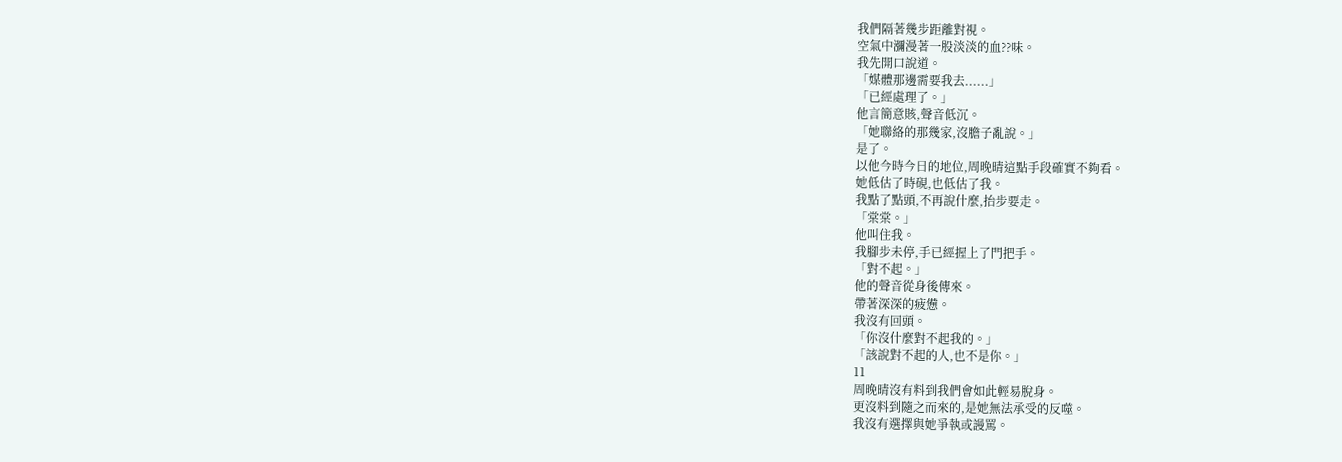我們隔著幾步距離對視。
空氣中瀰漫著一股淡淡的血??味。
我先開口說道。
「媒體那邊需要我去......」
「已經處理了。」
他言簡意賅,聲音低沉。
「她聯絡的那幾家,沒膽子亂說。」
是了。
以他今時今日的地位,周晚晴這點手段確實不夠看。
她低估了時硯,也低估了我。
我點了點頭,不再說什麼,抬步要走。
「棠棠。」
他叫住我。
我腳步未停,手已經握上了門把手。
「對不起。」
他的聲音從身後傳來。
帶著深深的疲憊。
我沒有回頭。
「你沒什麼對不起我的。」
「該說對不起的人,也不是你。」
11
周晚晴沒有料到我們會如此輕易脫身。
更沒料到隨之而來的,是她無法承受的反噬。
我沒有選擇與她爭執或謾罵。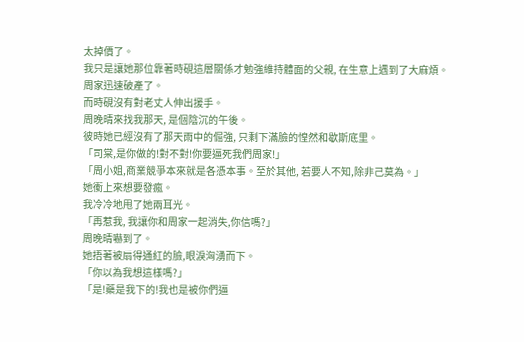太掉價了。
我只是讓她那位靠著時硯這層關係才勉強維持體面的父親, 在生意上遇到了大麻煩。
周家迅速破產了。
而時硯沒有對老丈人伸出援手。
周晚晴來找我那天, 是個陰沉的午後。
彼時她已經沒有了那天雨中的倔強, 只剩下滿臉的惶然和歇斯底里。
「司棠,是你做的!對不對!你要逼死我們周家!」
「周小姐,商業競爭本來就是各憑本事。至於其他, 若要人不知,除非己莫為。」
她衝上來想要發瘋。
我冷冷地甩了她兩耳光。
「再惹我, 我讓你和周家一起消失,你信嗎?」
周晚晴嚇到了。
她捂著被扇得通紅的臉,眼淚洶湧而下。
「你以為我想這樣嗎?」
「是!藥是我下的!我也是被你們逼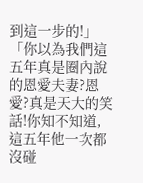到這一步的!」
「你以為我們這五年真是圈內說的恩愛夫妻?恩愛?真是天大的笑話!你知不知道, 這五年他一次都沒碰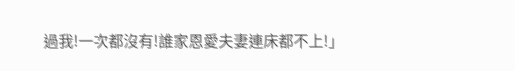過我!一次都沒有!誰家恩愛夫妻連床都不上!」